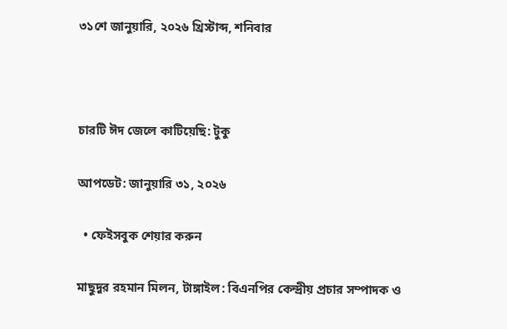৩১শে জানুয়ারি, ২০২৬ খ্রিস্টাব্দ, শনিবার



চারটি ঈদ জেলে কাটিয়েছি: টুকু

আপডেট: জানুয়ারি ৩১, ২০২৬

  • ফেইসবুক শেয়ার করুন

মাছুদুর রহমান মিলন, টাঙ্গাইল: বিএনপির কেন্দ্রীয় প্রচার সম্পাদক ও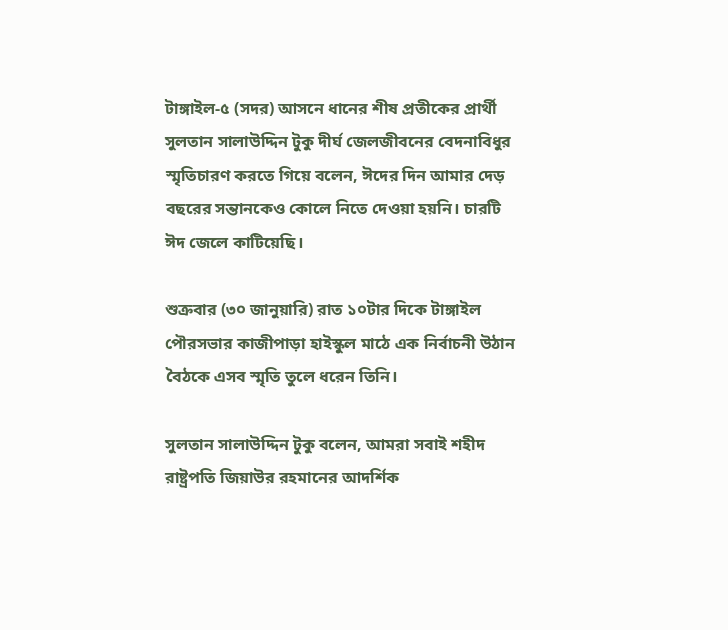টাঙ্গাইল-৫ (সদর) আসনে ধানের শীষ প্রতীকের প্রার্থী সুলতান সালাউদ্দিন টুকু দীর্ঘ জেলজীবনের বেদনাবিধুর স্মৃতিচারণ করতে গিয়ে বলেন, ঈদের দিন আমার দেড় বছরের সন্তানকেও কোলে নিতে দেওয়া হয়নি। চারটি ঈদ জেলে কাটিয়েছি।

শুক্রবার (৩০ জানুয়ারি) রাত ১০টার দিকে টাঙ্গাইল পৌরসভার কাজীপাড়া হাইস্কুল মাঠে এক নির্বাচনী উঠান বৈঠকে এসব স্মৃতি তুলে ধরেন তিনি।

সুলতান সালাউদ্দিন টুকু বলেন, আমরা সবাই শহীদ রাষ্ট্রপতি জিয়াউর রহমানের আদর্শিক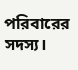পরিবারের সদস্য।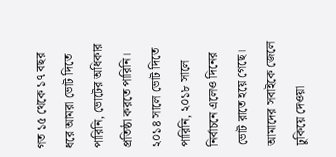গত ১৫ থেকে ১৭ বছর ধরে আমরা ভোট দিতে পারিনি, ভোটের অধিকার প্রতিষ্ঠা করতে পারিনি। ২০১৪ সালে ভোট দিতে পারিনি, ২০১৮ সালে নির্বাচনে এলেও দিনের ভোট রাতে হয়ে গেছে। আমাদের সবাইকে জেলে ঢুকিয়ে দেওয়া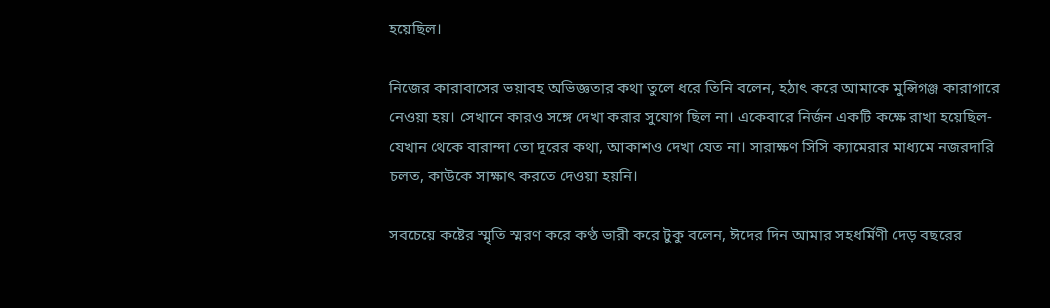হয়েছিল।

নিজের কারাবাসের ভয়াবহ অভিজ্ঞতার কথা তুলে ধরে তিনি বলেন, হঠাৎ করে আমাকে মুন্সিগঞ্জ কারাগারে নেওয়া হয়। সেখানে কারও সঙ্গে দেখা করার সুযোগ ছিল না। একেবারে নির্জন একটি কক্ষে রাখা হয়েছিল- যেখান থেকে বারান্দা তো দূরের কথা, আকাশও দেখা যেত না। সারাক্ষণ সিসি ক্যামেরার মাধ্যমে নজরদারি চলত, কাউকে সাক্ষাৎ করতে দেওয়া হয়নি।

সবচেয়ে কষ্টের স্মৃতি স্মরণ করে কণ্ঠ ভারী করে টুকু বলেন, ঈদের দিন আমার সহধর্মিণী দেড় বছরের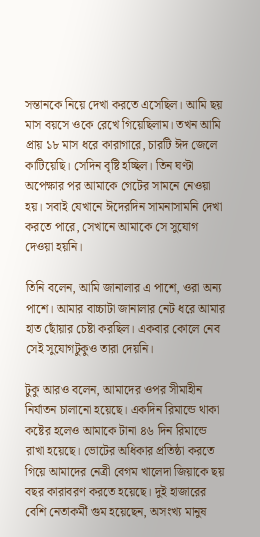সন্তানকে নিয়ে দেখা করতে এসেছিল। আমি ছয় মাস বয়সে ওকে রেখে গিয়েছিলাম। তখন আমি প্রায় ১৮ মাস ধরে কারাগারে, চারটি ঈদ জেলে কাটিয়েছি। সেদিন বৃষ্টি হচ্ছিল। তিন ঘণ্টা অপেক্ষার পর আমাকে গেটের সামনে নেওয়া হয়। সবাই যেখানে ঈদেরদিন সামনাসামনি দেখা করতে পারে, সেখানে আমাকে সে সুযোগ দেওয়া হয়নি।

তিনি বলেন, আমি জানালার এ পাশে, ওরা অন্য পাশে। আমার বাচ্চাটা জানালার নেট ধরে আমার হাত ছোঁয়ার চেষ্টা করছিল। একবার কোলে নেব সেই সুযোগটুকুও তারা দেয়নি।

টুকু আরও বলেন, আমাদের ওপর সীমাহীন নির্যাতন চালানো হয়েছে। একদিন রিমান্ডে থাকা কষ্টের হলেও আমাকে টানা ৪৬ দিন রিমান্ডে রাখা হয়েছে। ভোটের অধিকার প্রতিষ্ঠা করতে গিয়ে আমাদের নেত্রী বেগম খালেদা জিয়াকে ছয় বছর কারাবরণ করতে হয়েছে। দুই হাজারের বেশি নেতাকর্মী গুম হয়েছেন, অসংখ্য মানুষ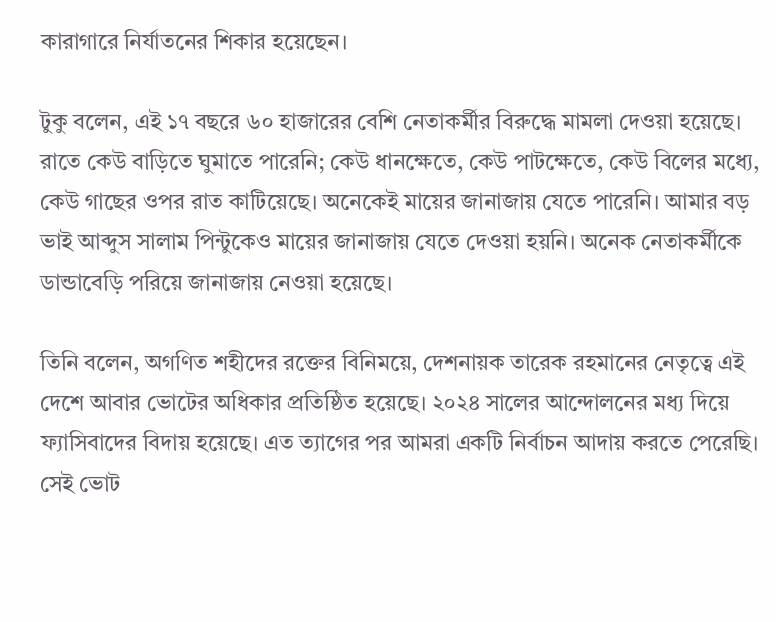কারাগারে নির্যাতনের শিকার হয়েছেন।

টুকু বলেন, এই ১৭ বছরে ৬০ হাজারের বেশি নেতাকর্মীর বিরুদ্ধে মামলা দেওয়া হয়েছে। রাতে কেউ বাড়িতে ঘুমাতে পারেনি; কেউ ধানক্ষেতে, কেউ পাটক্ষেতে, কেউ বিলের মধ্যে, কেউ গাছের ওপর রাত কাটিয়েছে। অনেকেই মায়ের জানাজায় যেতে পারেনি। আমার বড় ভাই আব্দুস সালাম পিন্টুকেও মায়ের জানাজায় যেতে দেওয়া হয়নি। অনেক নেতাকর্মীকে ডান্ডাবেড়ি পরিয়ে জানাজায় নেওয়া হয়েছে।

তিনি বলেন, অগণিত শহীদের রক্তের বিনিময়ে, দেশনায়ক তারেক রহমানের নেতৃত্বে এই দেশে আবার ভোটের অধিকার প্রতিষ্ঠিত হয়েছে। ২০২৪ সালের আন্দোলনের মধ্য দিয়ে ফ্যাসিবাদের বিদায় হয়েছে। এত ত্যাগের পর আমরা একটি নির্বাচন আদায় করতে পেরেছি। সেই ভোট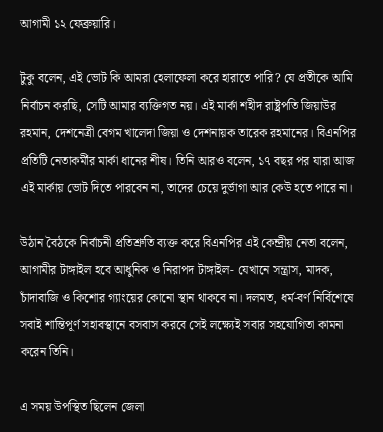আগামী ১২ ফেব্রুয়ারি।

টুকু বলেন, এই ভোট কি আমরা হেলাফেলা করে হারাতে পারি? যে প্রতীকে আমি নির্বাচন করছি, সেটি আমার ব্যক্তিগত নয়। এই মার্কা শহীদ রাষ্ট্রপতি জিয়াউর রহমান, দেশনেত্রী বেগম খালেদা জিয়া ও দেশনায়ক তারেক রহমানের। বিএনপির প্রতিটি নেতাকর্মীর মার্কা ধানের শীষ। তিনি আরও বলেন, ১৭ বছর পর যারা আজ এই মার্কায় ভোট দিতে পারবেন না, তাদের চেয়ে দুর্ভাগা আর কেউ হতে পারে না।

উঠান বৈঠকে নির্বাচনী প্রতিশ্রুতি ব্যক্ত করে বিএনপির এই কেন্দ্রীয় নেতা বলেন, আগামীর টাঙ্গাইল হবে আধুনিক ও নিরাপদ টাঙ্গাইল- যেখানে সন্ত্রাস, মাদক, চাঁদাবাজি ও কিশোর গ্যাংয়ের কোনো স্থান থাকবে না। দলমত, ধর্ম-বর্ণ নির্বিশেষে সবাই শান্তিপূর্ণ সহাবস্থানে বসবাস করবে সেই লক্ষ্যেই সবার সহযোগিতা কামনা করেন তিনি।

এ সময় উপস্থিত ছিলেন জেলা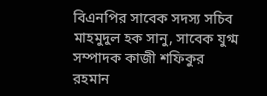বিএনপির সাবেক সদস্য সচিব মাহমুদুল হক সানু, সাবেক যুগ্ম সম্পাদক কাজী শফিকুর রহমান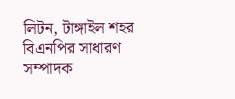লিটন, টাঙ্গাইল শহর বিএনপির সাধারণ সম্পাদক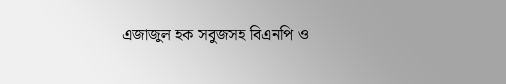এজাজুল হক সবুজসহ বিএনপি ও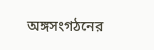অঙ্গসংগঠনের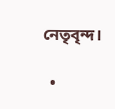নেতৃবৃন্দ।

  •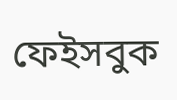ফেইসবুক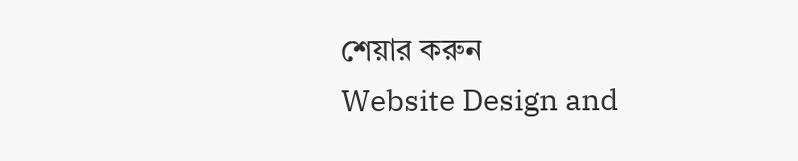শেয়ার করুন
Website Design and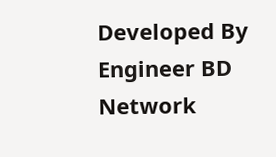Developed By Engineer BD Network